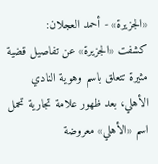«الجزيرة» - أحمد العجلان:
كشفت «الجزيرة» عن تفاصيل قضية مثيرة تتعلق باسم وهوية النادي الأهلي، بعد ظهور علامة تجارية تحمل اسم «الأهلي» معروضة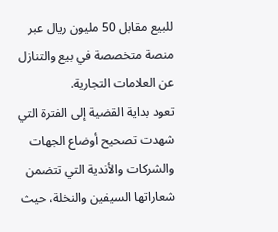للبيع مقابل 50 مليون ريال عبر منصة متخصصة في بيع والتنازل عن العلامات التجارية.
تعود بداية القضية إلى الفترة التي شهدت تصحيح أوضاع الجهات والشركات والأندية التي تتضمن شعاراتها السيفين والنخلة، حيث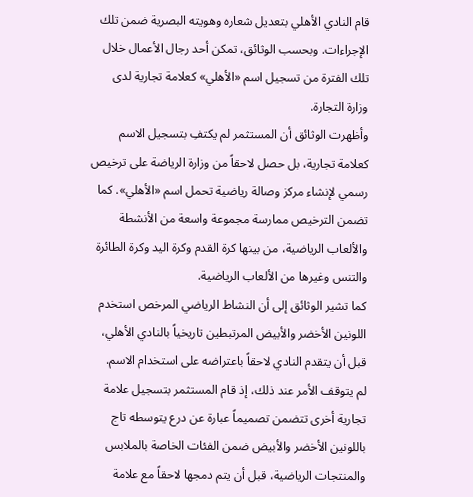قام النادي الأهلي بتعديل شعاره وهويته البصرية ضمن تلك الإجراءات. وبحسب الوثائق، تمكن أحد رجال الأعمال خلال تلك الفترة من تسجيل اسم «الأهلي» كعلامة تجارية لدى وزارة التجارة.
وأظهرت الوثائق أن المستثمر لم يكتفِ بتسجيل الاسم كعلامة تجارية، بل حصل لاحقاً من وزارة الرياضة على ترخيص رسمي لإنشاء مركز وصالة رياضية تحمل اسم «الأهلي». كما تضمن الترخيص ممارسة مجموعة واسعة من الأنشطة والألعاب الرياضية، من بينها كرة القدم وكرة اليد وكرة الطائرة والتنس وغيرها من الألعاب الرياضية.
كما تشير الوثائق إلى أن النشاط الرياضي المرخص استخدم اللونين الأخضر والأبيض المرتبطين تاريخياً بالنادي الأهلي، قبل أن يتقدم النادي لاحقاً باعتراضه على استخدام الاسم.
لم يتوقف الأمر عند ذلك، إذ قام المستثمر بتسجيل علامة تجارية أخرى تتضمن تصميماً عبارة عن درع يتوسطه تاج باللونين الأخضر والأبيض ضمن الفئات الخاصة بالملابس والمنتجات الرياضية، قبل أن يتم دمجها لاحقاً مع علامة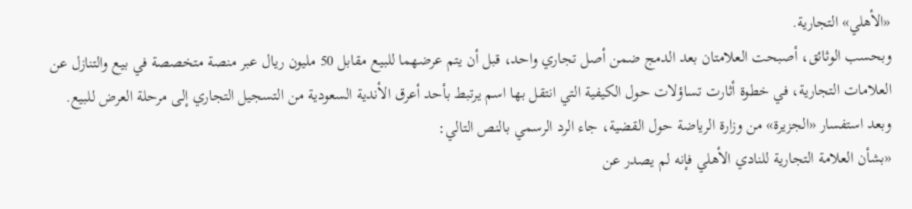«الأهلي» التجارية.
وبحسب الوثائق، أصبحت العلامتان بعد الدمج ضمن أصل تجاري واحد، قبل أن يتم عرضهما للبيع مقابل 50 مليون ريال عبر منصة متخصصة في بيع والتنازل عن العلامات التجارية، في خطوة أثارت تساؤلات حول الكيفية التي انتقل بها اسم يرتبط بأحد أعرق الأندية السعودية من التسجيل التجاري إلى مرحلة العرض للبيع.
وبعد استفسار «الجزيرة» من وزارة الرياضة حول القضية، جاء الرد الرسمي بالنص التالي:
«بشأن العلامة التجارية للنادي الأهلي فإنه لم يصدر عن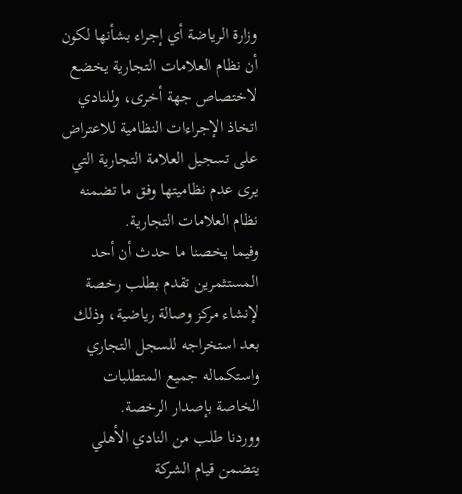وزارة الرياضة أي إجراء بشأنها لكون أن نظام العلامات التجارية يخضع لاختصاص جهة أخرى، وللنادي اتخاذ الإجراءات النظامية للاعتراض على تسجيل العلامة التجارية التي يرى عدم نظاميتها وفق ما تضمنه نظام العلامات التجارية.
وفيما يخصنا ما حدث أن أحد المستثمرين تقدم بطلب رخصة لإنشاء مركز وصالة رياضية، وذلك بعد استخراجه للسجل التجاري واستكماله جميع المتطلبات الخاصة بإصدار الرخصة.
ووردنا طلب من النادي الأهلي يتضمن قيام الشركة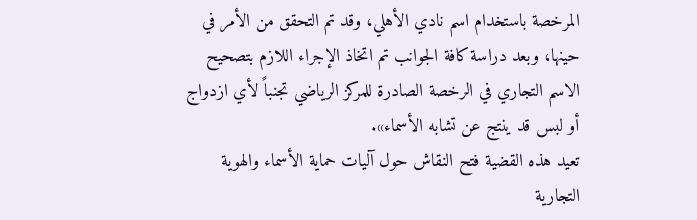المرخصة باستخدام اسم نادي الأهلي، وقد تم التحقق من الأمر في حينها، وبعد دراسة كافة الجوانب تم اتخاذ الإجراء اللازم بتصحيح الاسم التجاري في الرخصة الصادرة للمركز الرياضي تجنباً لأي ازدواج أو لبس قد ينتج عن تشابه الأسماء».
تعيد هذه القضية فتح النقاش حول آليات حماية الأسماء والهوية التجارية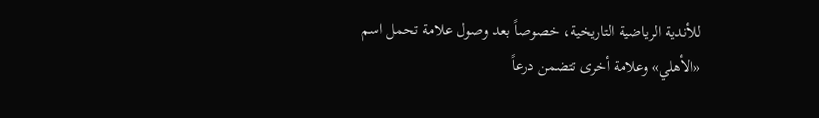للأندية الرياضية التاريخية، خصوصاً بعد وصول علامة تحمل اسم «الأهلي» وعلامة أخرى تتضمن درعاً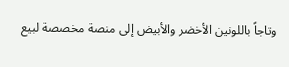وتاجاً باللونين الأخضر والأبيض إلى منصة مخصصة لبيع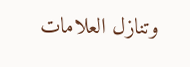وتنازل العلامات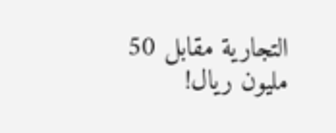التجارية مقابل 50 مليون ريال!